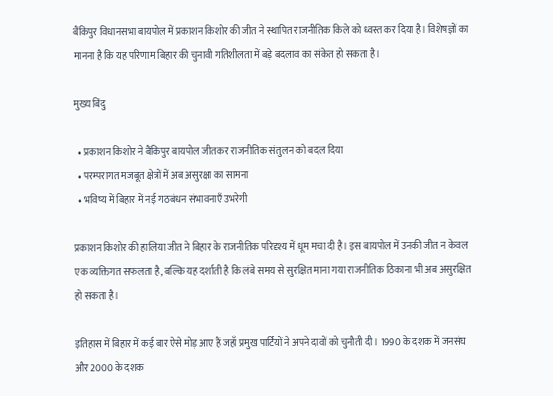बैंकिपुर विधानसभा बायपोल में प्रकाशन किशोर की जीत ने स्थापित राजनीतिक किले को ध्वस्त कर दिया है। विशेषज्ञों का मानना है कि यह परिणाम बिहार की चुनावी गतिशीलता में बड़े बदलाव का संकेत हो सकता है।

मुख्य बिंदु

  • प्रकाशन किशोर ने बैंकिपुर बायपोल जीतकर राजनीतिक संतुलन को बदल दिया
  • परम्परागत मजबूत क्षेत्रों में अब असुरक्षा का सामना
  • भविष्य में बिहार में नई गठबंधन संभावनाएँ उभरेगी

प्रकाशन किशोर की हालिया जीत ने बिहार के राजनीतिक परिदृश्य में धूम मचा दी है। इस बायपोल में उनकी जीत न केवल एक व्यक्तिगत सफलता है, बल्कि यह दर्शाती है कि लंबे समय से सुरक्षित माना गया राजनीतिक ठिकाना भी अब असुरक्षित हो सकता है।

इतिहास में बिहार में कई बार ऐसे मोड़ आए हैं जहाँ प्रमुख पार्टियों ने अपने दावों को चुनौती दी। 1990 के दशक में जनसंघ और 2000 के दशक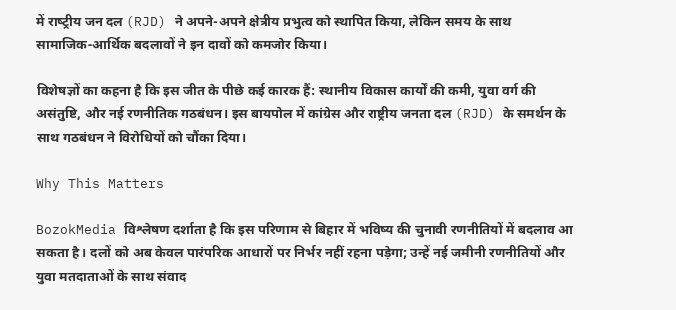में राष्‍ट्रीय जन दल (RJD) ने अपने-अपने क्षेत्रीय प्रभुत्व को स्थापित किया, लेकिन समय के साथ सामाजिक‑आर्थिक बदलावों ने इन दावों को कमजोर किया।

विशेषज्ञों का कहना है कि इस जीत के पीछे कई कारक हैं: स्थानीय विकास कार्यों की कमी, युवा वर्ग की असंतुष्टि, और नई रणनीतिक गठबंधन। इस बायपोल में कांग्रेस और राष्ट्रीय जनता दल (RJD) के समर्थन के साथ गठबंधन ने विरोधियों को चौंका दिया।

Why This Matters

BozokMedia विश्लेषण दर्शाता है कि इस परिणाम से बिहार में भविष्य की चुनावी रणनीतियों में बदलाव आ सकता है। दलों को अब केवल पारंपरिक आधारों पर निर्भर नहीं रहना पड़ेगा; उन्हें नई जमीनी रणनीतियों और युवा मतदाताओं के साथ संवाद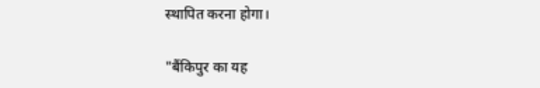स्थापित करना होगा।

"बैंकिपुर का यह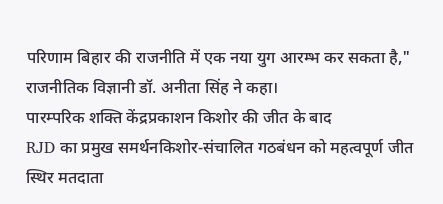परिणाम बिहार की राजनीति में एक नया युग आरम्भ कर सकता है," राजनीतिक विज्ञानी डॉ. अनीता सिंह ने कहा।
पारम्परिक शक्ति केंद्रप्रकाशन किशोर की जीत के बाद
RJD का प्रमुख समर्थनकिशोर‑संचालित गठबंधन को महत्वपूर्ण जीत
स्थिर मतदाता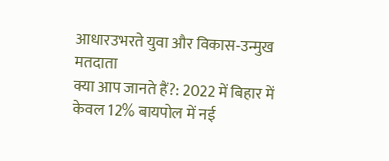आधारउभरते युवा और विकास‑उन्मुख मतदाता
क्या आप जानते हैं?: 2022 में बिहार में केवल 12% बायपोल में नई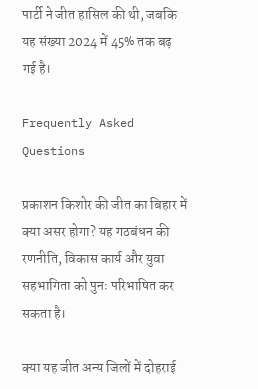पार्टी ने जीत हासिल की थी, जबकि यह संख्या 2024 में 45% तक बढ़ गई है।

Frequently Asked Questions

प्रकाशन किशोर की जीत का बिहार में क्या असर होगा? यह गठबंधन की रणनीति, विकास कार्य और युवा सहभागिता को पुनः परिभाषित कर सकता है।

क्या यह जीत अन्य जिलों में दोहराई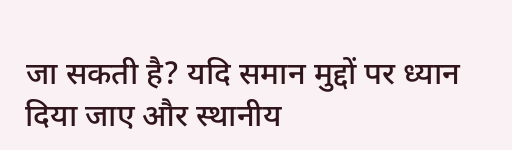जा सकती है? यदि समान मुद्दों पर ध्यान दिया जाए और स्थानीय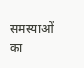समस्याओं का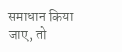समाधान किया जाए, तो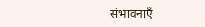संभावनाएँ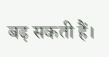बढ़ सकती हैं।